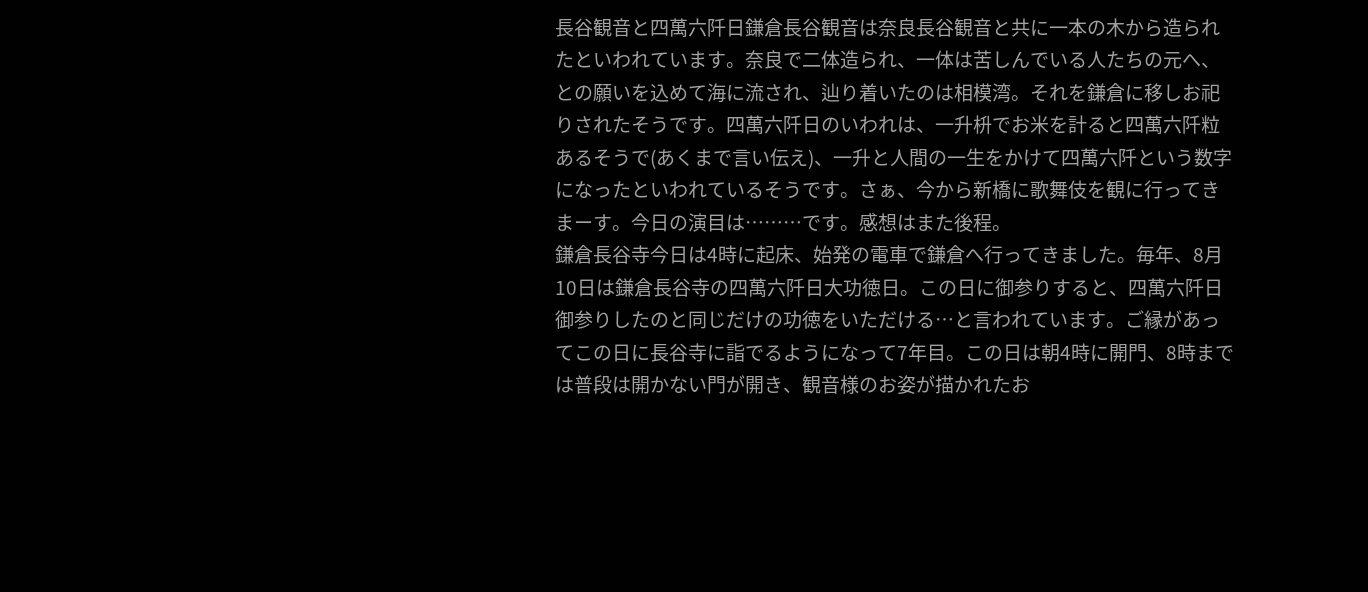長谷観音と四萬六阡日鎌倉長谷観音は奈良長谷観音と共に一本の木から造られたといわれています。奈良で二体造られ、一体は苦しんでいる人たちの元へ、との願いを込めて海に流され、辿り着いたのは相模湾。それを鎌倉に移しお祀りされたそうです。四萬六阡日のいわれは、一升枡でお米を計ると四萬六阡粒あるそうで(あくまで言い伝え)、一升と人間の一生をかけて四萬六阡という数字になったといわれているそうです。さぁ、今から新橋に歌舞伎を観に行ってきまーす。今日の演目は………です。感想はまた後程。
鎌倉長谷寺今日は4時に起床、始発の電車で鎌倉へ行ってきました。毎年、8月10日は鎌倉長谷寺の四萬六阡日大功徳日。この日に御参りすると、四萬六阡日御参りしたのと同じだけの功徳をいただける…と言われています。ご縁があってこの日に長谷寺に詣でるようになって7年目。この日は朝4時に開門、8時までは普段は開かない門が開き、観音様のお姿が描かれたお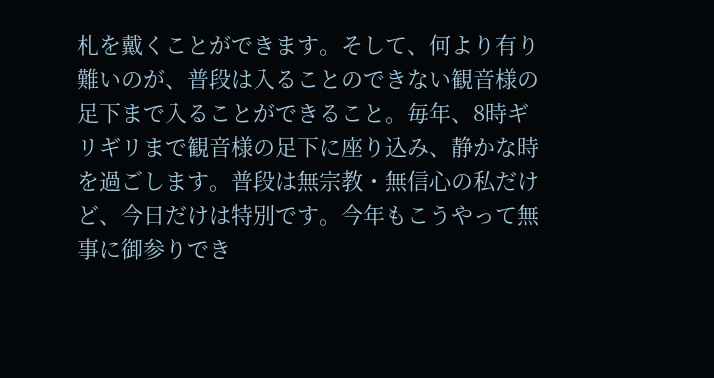札を戴くことができます。そして、何より有り難いのが、普段は入ることのできない観音様の足下まで入ることができること。毎年、8時ギリギリまで観音様の足下に座り込み、静かな時を過ごします。普段は無宗教・無信心の私だけど、今日だけは特別です。今年もこうやって無事に御参りでき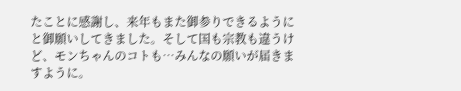たことに感謝し、来年もまた御参りできるようにと御願いしてきました。そして国も宗教も違うけど、モンちゃんのコトも…みんなの願いが届きますように。